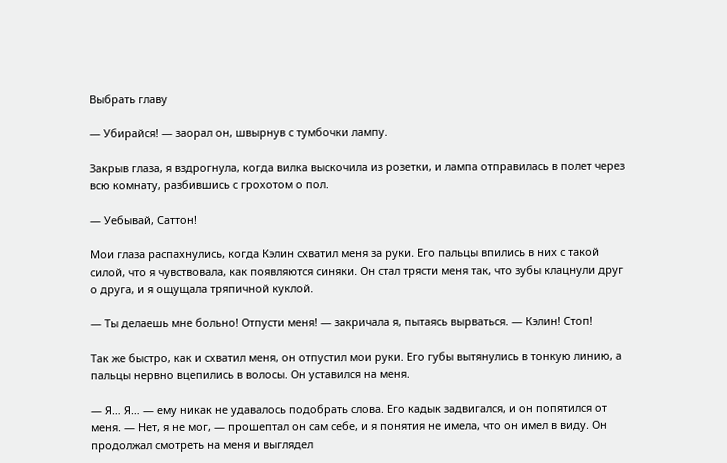Выбрать главу

— Убирайся! — заорал он, швырнув с тумбочки лампу.

Закрыв глаза, я вздрогнула, когда вилка выскочила из розетки, и лампа отправилась в полет через всю комнату, разбившись с грохотом о пол.

— Уебывай, Саттон!

Мои глаза распахнулись, когда Кэлин схватил меня за руки. Его пальцы впились в них с такой силой, что я чувствовала, как появляются синяки. Он стал трясти меня так, что зубы клацнули друг о друга, и я ощущала тряпичной куклой.

— Ты делаешь мне больно! Отпусти меня! — закричала я, пытаясь вырваться. — Кэлин! Стоп!

Так же быстро, как и схватил меня, он отпустил мои руки. Его губы вытянулись в тонкую линию, а пальцы нервно вцепились в волосы. Он уставился на меня.

— Я… Я… — ему никак не удавалось подобрать слова. Его кадык задвигался, и он попятился от меня. — Нет, я не мог, — прошептал он сам себе, и я понятия не имела, что он имел в виду. Он продолжал смотреть на меня и выглядел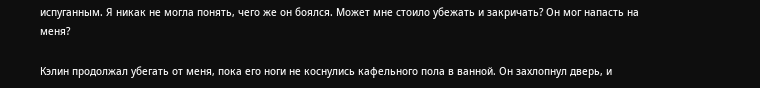испуганным. Я никак не могла понять, чего же он боялся. Может мне стоило убежать и закричать? Он мог напасть на меня?

Кэлин продолжал убегать от меня, пока его ноги не коснулись кафельного пола в ванной. Он захлопнул дверь, и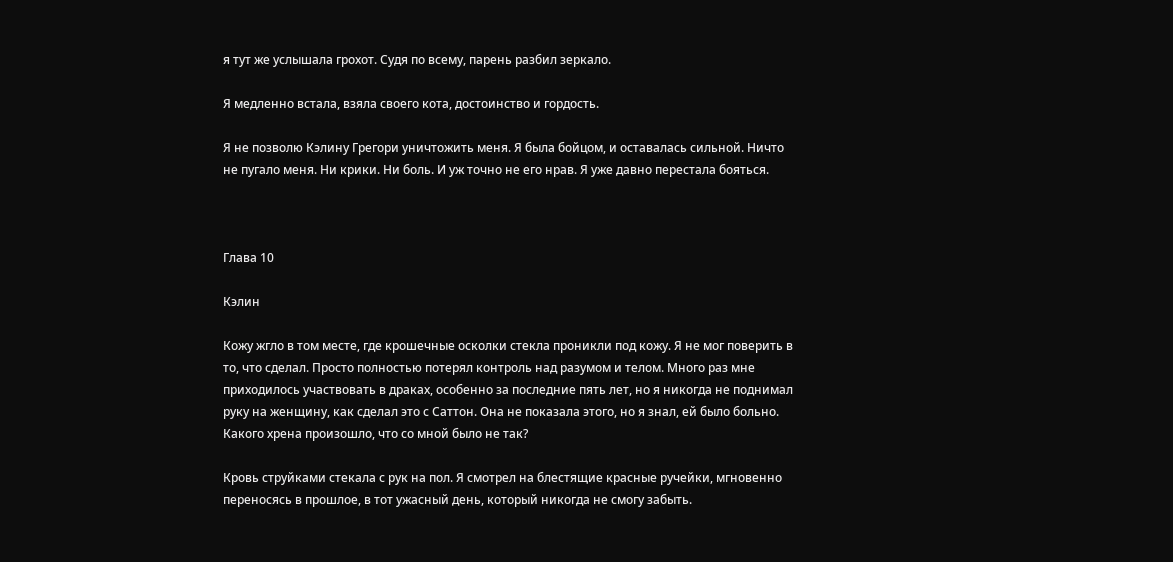я тут же услышала грохот. Судя по всему, парень разбил зеркало.

Я медленно встала, взяла своего кота, достоинство и гордость.

Я не позволю Кэлину Грегори уничтожить меня. Я была бойцом, и оставалась сильной. Ничто не пугало меня. Ни крики. Ни боль. И уж точно не его нрав. Я уже давно перестала бояться.



Глава 10

Кэлин

Кожу жгло в том месте, где крошечные осколки стекла проникли под кожу. Я не мог поверить в то, что сделал. Просто полностью потерял контроль над разумом и телом. Много раз мне приходилось участвовать в драках, особенно за последние пять лет, но я никогда не поднимал руку на женщину, как сделал это с Саттон. Она не показала этого, но я знал, ей было больно. Какого хрена произошло, что со мной было не так?

Кровь струйками стекала с рук на пол. Я смотрел на блестящие красные ручейки, мгновенно переносясь в прошлое, в тот ужасный день, который никогда не смогу забыть.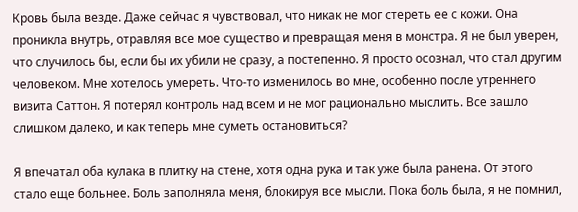Кровь была везде. Даже сейчас я чувствовал, что никак не мог стереть ее с кожи. Она проникла внутрь, отравляя все мое существо и превращая меня в монстра. Я не был уверен, что случилось бы, если бы их убили не сразу, а постепенно. Я просто осознал, что стал другим человеком. Мне хотелось умереть. Что-то изменилось во мне, особенно после утреннего визита Саттон. Я потерял контроль над всем и не мог рационально мыслить. Все зашло слишком далеко, и как теперь мне суметь остановиться?

Я впечатал оба кулака в плитку на стене, хотя одна рука и так уже была ранена. От этого стало еще больнее. Боль заполняла меня, блокируя все мысли. Пока боль была, я не помнил,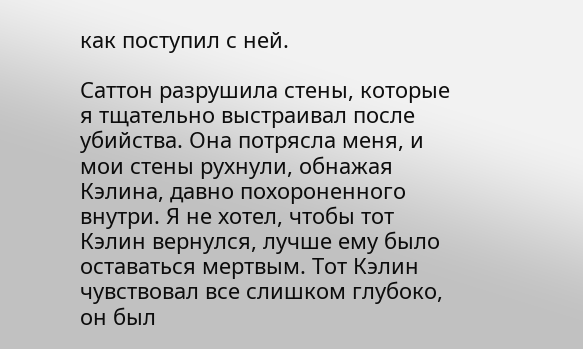как поступил с ней.

Саттон разрушила стены, которые я тщательно выстраивал после убийства. Она потрясла меня, и мои стены рухнули, обнажая Кэлина, давно похороненного внутри. Я не хотел, чтобы тот Кэлин вернулся, лучше ему было оставаться мертвым. Тот Кэлин чувствовал все слишком глубоко, он был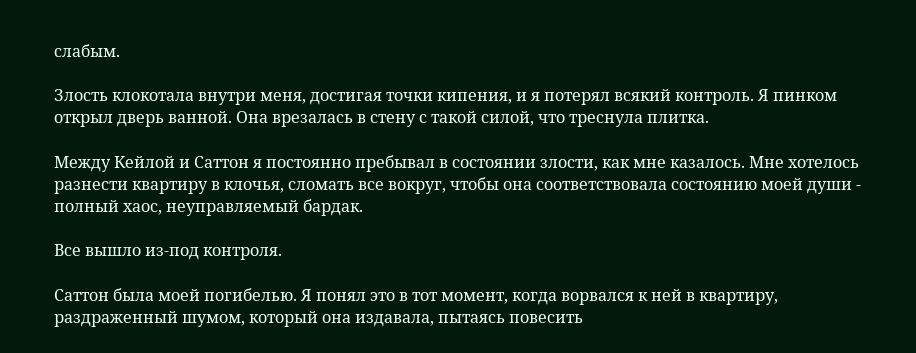слабым.

Злость клокотала внутри меня, достигая точки кипения, и я потерял всякий контроль. Я пинком открыл дверь ванной. Она врезалась в стену с такой силой, что треснула плитка.

Между Кейлой и Саттон я постоянно пребывал в состоянии злости, как мне казалось. Мне хотелось разнести квартиру в клочья, сломать все вокруг, чтобы она соответствовала состоянию моей души - полный хаос, неуправляемый бардак.

Все вышло из-под контроля.

Саттон была моей погибелью. Я понял это в тот момент, когда ворвался к ней в квартиру, раздраженный шумом, который она издавала, пытаясь повесить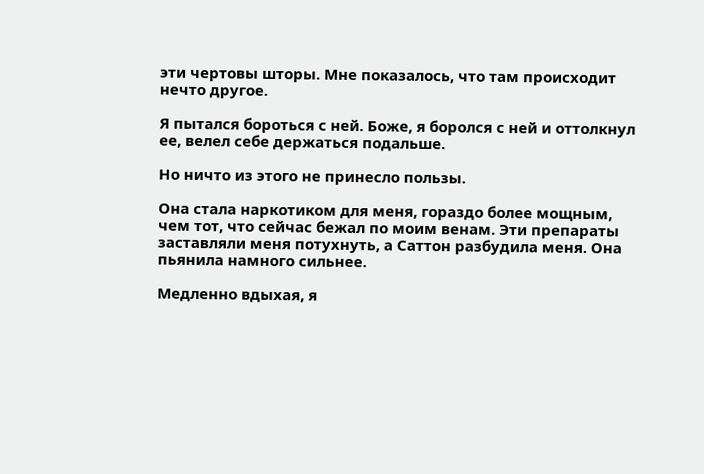эти чертовы шторы. Мне показалось, что там происходит нечто другое.

Я пытался бороться с ней. Боже, я боролся с ней и оттолкнул ее, велел себе держаться подальше.

Но ничто из этого не принесло пользы.

Она стала наркотиком для меня, гораздо более мощным, чем тот, что сейчас бежал по моим венам. Эти препараты заставляли меня потухнуть, а Саттон разбудила меня. Она пьянила намного сильнее.

Медленно вдыхая, я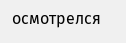осмотрелся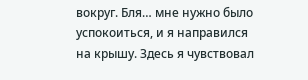вокруг. Бля… мне нужно было успокоиться, и я направился на крышу. Здесь я чувствовал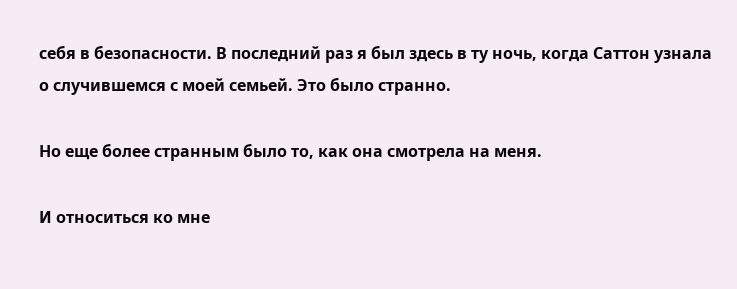себя в безопасности. В последний раз я был здесь в ту ночь, когда Саттон узнала о случившемся с моей семьей. Это было странно.

Но еще более странным было то, как она смотрела на меня.

И относиться ко мне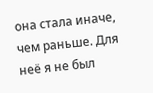она стала иначе, чем раньше. Для неё я не был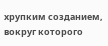хрупким созданием, вокруг которого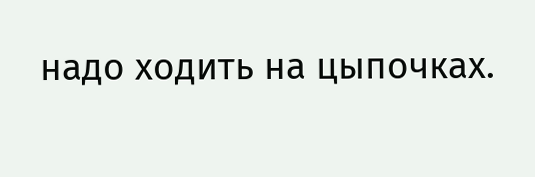надо ходить на цыпочках.